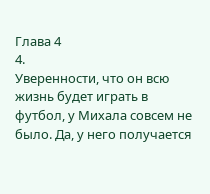Глава 4
4.
Уверенности, что он всю жизнь будет играть в футбол, у Михала совсем не было. Да, у него получается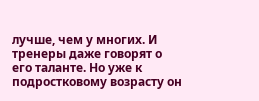лучше, чем у многих. И тренеры даже говорят о его таланте. Но уже к подростковому возрасту он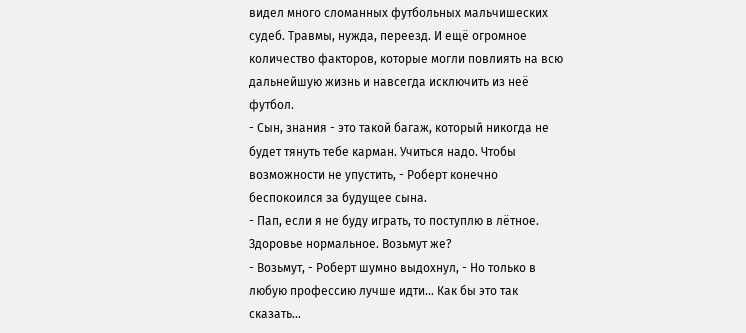видел много сломанных футбольных мальчишеских судеб. Травмы, нужда, переезд. И ещё огромное количество факторов, которые могли повлиять на всю дальнейшую жизнь и навсегда исключить из неё футбол.
- Сын, знания - это такой багаж, который никогда не будет тянуть тебе карман. Учиться надо. Чтобы возможности не упустить, - Роберт конечно беспокоился за будущее сына.
- Пап, если я не буду играть, то поступлю в лётное. Здоровье нормальное. Возьмут же?
- Возьмут, - Роберт шумно выдохнул, - Но только в любую профессию лучше идти... Как бы это так сказать...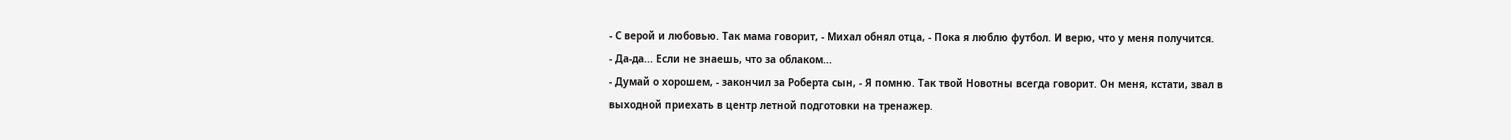- С верой и любовью. Так мама говорит, - Михал обнял отца, - Пока я люблю футбол. И верю, что у меня получится.
- Да-да... Если не знаешь, что за облаком...
- Думай о хорошем, - закончил за Роберта сын, - Я помню. Так твой Новотны всегда говорит. Он меня, кстати, звал в выходной приехать в центр летной подготовки на тренажер.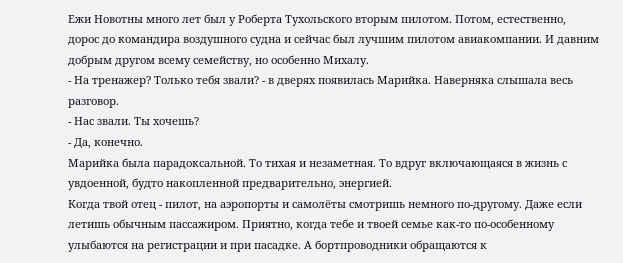Ежи Новотны много лет был у Роберта Тухольского вторым пилотом. Потом, естественно, дорос до командира воздушного судна и сейчас был лучшим пилотом авиакомпании. И давним добрым другом всему семейству, но особенно Михалу.
- На тренажер? Только тебя звали? - в дверях появилась Марийка. Наверняка слышала весь разговор.
- Нас звали. Ты хочешь?
- Да, конечно.
Марийка была парадоксальной. То тихая и незаметная. То вдруг включающаяся в жизнь с увдоенной, будто накопленной предварительно, энергией.
Когда твой отец - пилот, на аэропорты и самолёты смотришь немного по-другому. Даже если летишь обычным пассажиром. Приятно, когда тебе и твоей семье как-то по-особенному улыбаются на регистрации и при пасадке. А бортпроводники обращаются к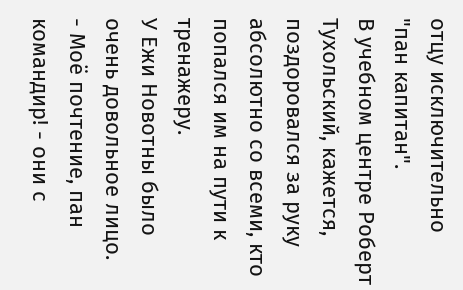отцу исключительно "пан капитан".
В учебном центре Роберт Тухольский, кажется, поздоровался за руку абсолютно со всеми, кто попался им на пути к тренажеру.
У Ежи Новотны было очень довольное лицо.
- Моё почтение, пан командир! - они с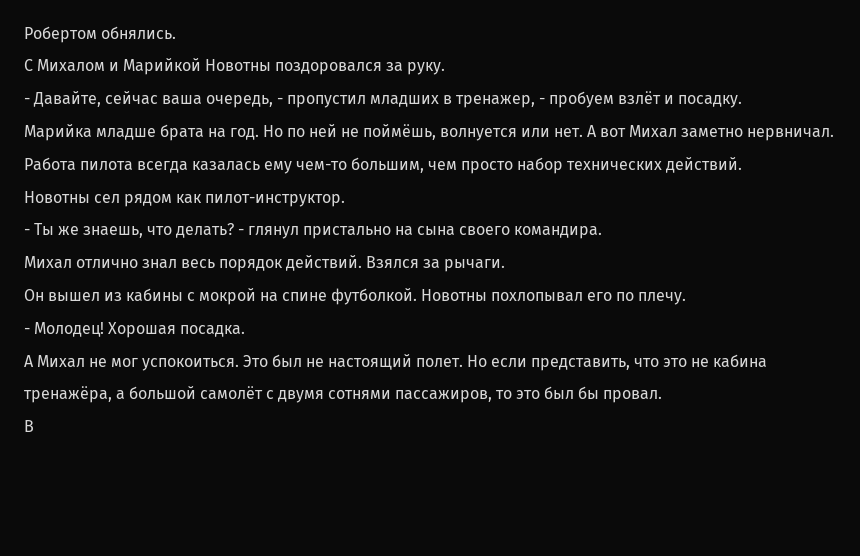Робертом обнялись.
С Михалом и Марийкой Новотны поздоровался за руку.
- Давайте, сейчас ваша очередь, - пропустил младших в тренажер, - пробуем взлёт и посадку.
Марийка младше брата на год. Но по ней не поймёшь, волнуется или нет. А вот Михал заметно нервничал.
Работа пилота всегда казалась ему чем-то большим, чем просто набор технических действий.
Новотны сел рядом как пилот-инструктор.
- Ты же знаешь, что делать? - глянул пристально на сына своего командира.
Михал отлично знал весь порядок действий. Взялся за рычаги.
Он вышел из кабины с мокрой на спине футболкой. Новотны похлопывал его по плечу.
- Молодец! Хорошая посадка.
А Михал не мог успокоиться. Это был не настоящий полет. Но если представить, что это не кабина тренажёра, а большой самолёт с двумя сотнями пассажиров, то это был бы провал.
В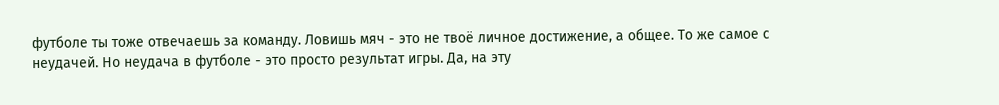футболе ты тоже отвечаешь за команду. Ловишь мяч - это не твоё личное достижение, а общее. То же самое с неудачей. Но неудача в футболе - это просто результат игры. Да, на эту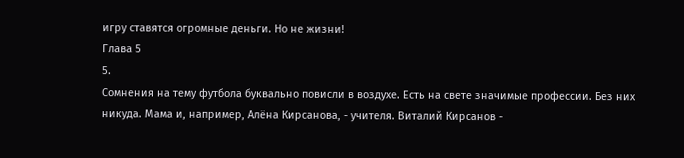игру ставятся огромные деньги. Но не жизни!
Глава 5
5.
Сомнения на тему футбола буквально повисли в воздухе. Есть на свете значимые профессии. Без них никуда. Мама и, например, Алёна Кирсанова, - учителя. Виталий Кирсанов -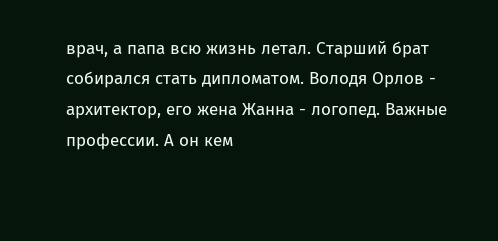врач, а папа всю жизнь летал. Старший брат собирался стать дипломатом. Володя Орлов - архитектор, его жена Жанна - логопед. Важные профессии. А он кем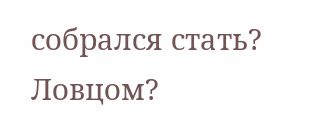собрался стать? Ловцом?